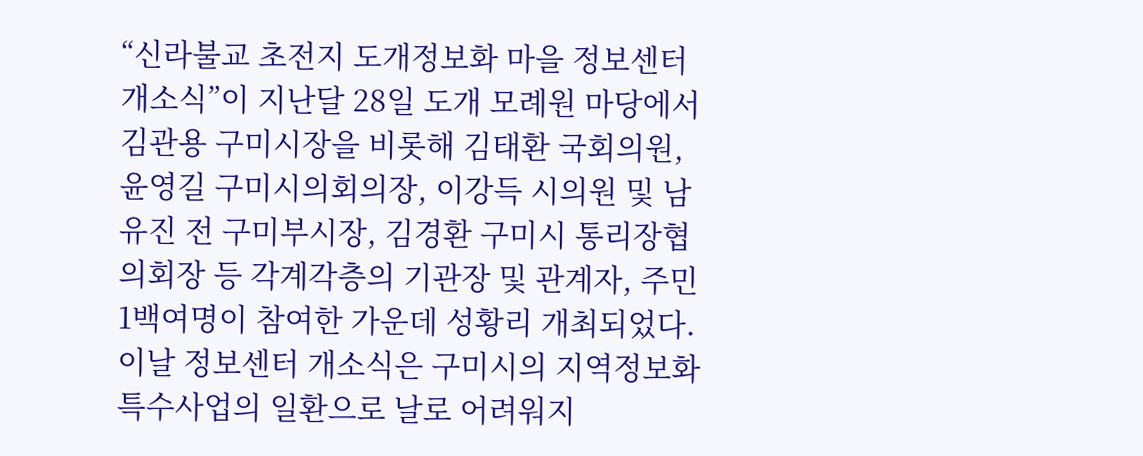“신라불교 초전지 도개정보화 마을 정보센터 개소식”이 지난달 28일 도개 모례원 마당에서 김관용 구미시장을 비롯해 김태환 국회의원, 윤영길 구미시의회의장, 이강득 시의원 및 남유진 전 구미부시장, 김경환 구미시 통리장협의회장 등 각계각층의 기관장 및 관계자, 주민 1백여명이 참여한 가운데 성황리 개최되었다.
이날 정보센터 개소식은 구미시의 지역정보화 특수사업의 일환으로 날로 어려워지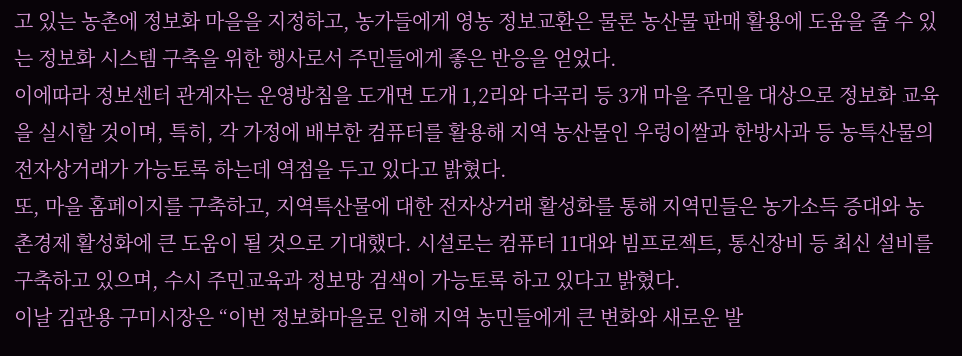고 있는 농촌에 정보화 마을을 지정하고, 농가들에게 영농 정보교환은 물론 농산물 판매 활용에 도움을 줄 수 있는 정보화 시스템 구축을 위한 행사로서 주민들에게 좋은 반응을 얻었다.
이에따라 정보센터 관계자는 운영방침을 도개면 도개 1,2리와 다곡리 등 3개 마을 주민을 대상으로 정보화 교육을 실시할 것이며, 특히, 각 가정에 배부한 컴퓨터를 활용해 지역 농산물인 우렁이쌀과 한방사과 등 농특산물의 전자상거래가 가능토록 하는데 역점을 두고 있다고 밝혔다.
또, 마을 홈페이지를 구축하고, 지역특산물에 대한 전자상거래 활성화를 통해 지역민들은 농가소득 증대와 농촌경제 활성화에 큰 도움이 될 것으로 기대했다. 시설로는 컴퓨터 11대와 빔프로젝트, 통신장비 등 최신 설비를 구축하고 있으며, 수시 주민교육과 정보망 검색이 가능토록 하고 있다고 밝혔다.
이날 김관용 구미시장은 “이번 정보화마을로 인해 지역 농민들에게 큰 변화와 새로운 발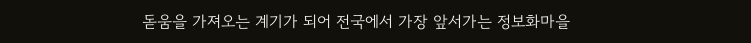돋움을 가져오는 계기가 되어 전국에서 가장 앞서가는 정보화마을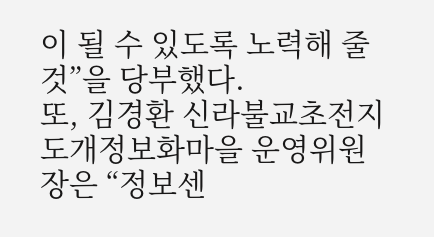이 될 수 있도록 노력해 줄것”을 당부했다.
또, 김경환 신라불교초전지 도개정보화마을 운영위원장은 “정보센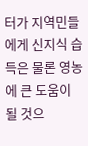터가 지역민들에게 신지식 습득은 물론 영농에 큰 도움이 될 것으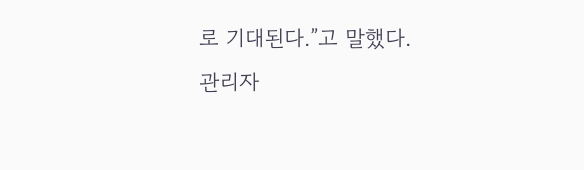로 기대된다.”고 말했다.
관리자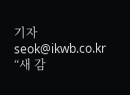기자 seok@ikwb.co.kr “새 감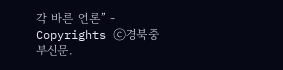각 바른 언론” - Copyrights ⓒ경북중부신문.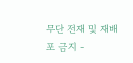무단 전재 및 재배포 금지 -